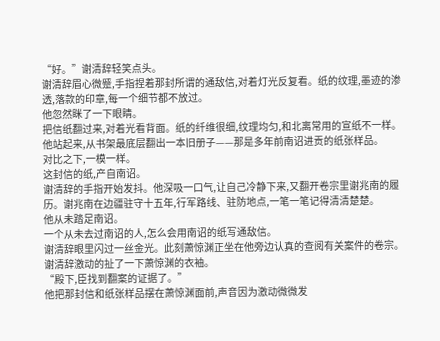“好。”谢清辞轻笑点头。
谢清辞眉心微蹙,手指捏着那封所谓的通敌信,对着灯光反复看。纸的纹理,墨迹的渗透,落款的印章,每一个细节都不放过。
他忽然眯了一下眼睛。
把信纸翻过来,对着光看背面。纸的纤维很细,纹理均匀,和北离常用的宣纸不一样。他站起来,从书架最底层翻出一本旧册子——那是多年前南诏进贡的纸张样品。
对比之下,一模一样。
这封信的纸,产自南诏。
谢清辞的手指开始发抖。他深吸一口气,让自己冷静下来,又翻开卷宗里谢兆南的履历。谢兆南在边疆驻守十五年,行军路线、驻防地点,一笔一笔记得清清楚楚。
他从未踏足南诏。
一个从未去过南诏的人,怎么会用南诏的纸写通敌信。
谢清辞眼里闪过一丝金光。此刻萧惊渊正坐在他旁边认真的查阅有关案件的卷宗。
谢清辞激动的扯了一下萧惊渊的衣袖。
“殿下,臣找到翻案的证据了。”
他把那封信和纸张样品摆在萧惊渊面前,声音因为激动微微发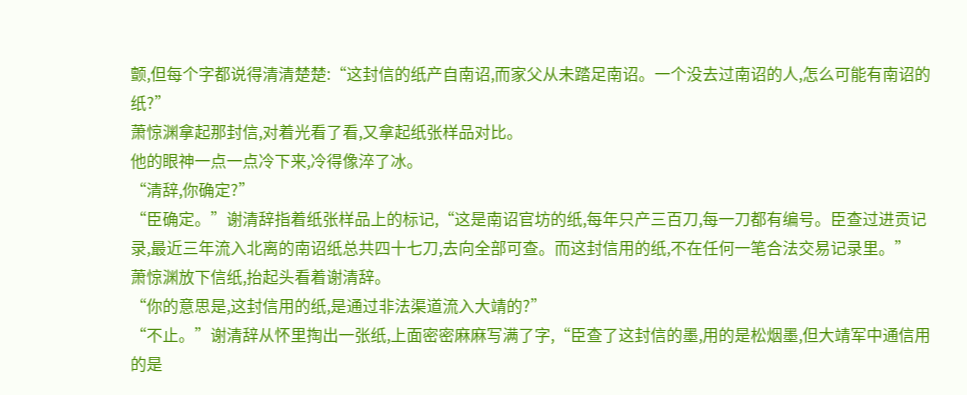颤,但每个字都说得清清楚楚:“这封信的纸产自南诏,而家父从未踏足南诏。一个没去过南诏的人,怎么可能有南诏的纸?”
萧惊渊拿起那封信,对着光看了看,又拿起纸张样品对比。
他的眼神一点一点冷下来,冷得像淬了冰。
“清辞,你确定?”
“臣确定。”谢清辞指着纸张样品上的标记,“这是南诏官坊的纸,每年只产三百刀,每一刀都有编号。臣查过进贡记录,最近三年流入北离的南诏纸总共四十七刀,去向全部可查。而这封信用的纸,不在任何一笔合法交易记录里。”
萧惊渊放下信纸,抬起头看着谢清辞。
“你的意思是,这封信用的纸,是通过非法渠道流入大靖的?”
“不止。”谢清辞从怀里掏出一张纸,上面密密麻麻写满了字,“臣查了这封信的墨,用的是松烟墨,但大靖军中通信用的是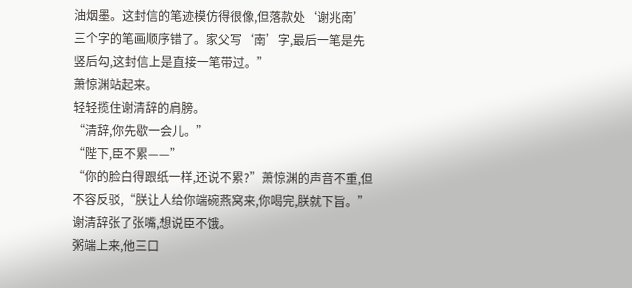油烟墨。这封信的笔迹模仿得很像,但落款处‘谢兆南’三个字的笔画顺序错了。家父写‘南’字,最后一笔是先竖后勾,这封信上是直接一笔带过。”
萧惊渊站起来。
轻轻揽住谢清辞的肩膀。
“清辞,你先歇一会儿。”
“陛下,臣不累——”
“你的脸白得跟纸一样,还说不累?”萧惊渊的声音不重,但不容反驳,“朕让人给你端碗燕窝来,你喝完,朕就下旨。”
谢清辞张了张嘴,想说臣不饿。
粥端上来,他三口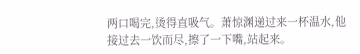两口喝完,烫得直吸气。萧惊渊递过来一杯温水,他接过去一饮而尽,擦了一下嘴,站起来。